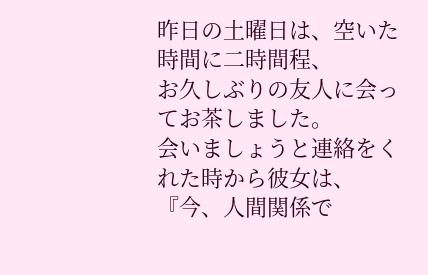昨日の土曜日は、空いた時間に二時間程、
お久しぶりの友人に会ってお茶しました。
会いましょうと連絡をくれた時から彼女は、
『今、人間関係で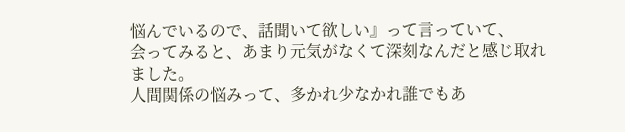悩んでいるので、話聞いて欲しい』って言っていて、
会ってみると、あまり元気がなくて深刻なんだと感じ取れました。
人間関係の悩みって、多かれ少なかれ誰でもあ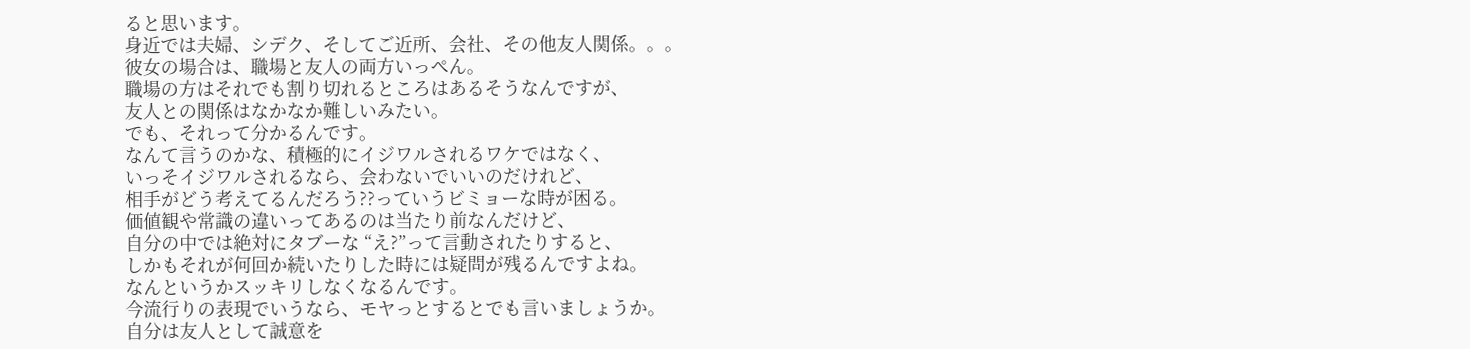ると思います。
身近では夫婦、シデク、そしてご近所、会社、その他友人関係。。。
彼女の場合は、職場と友人の両方いっぺん。
職場の方はそれでも割り切れるところはあるそうなんですが、
友人との関係はなかなか難しいみたい。
でも、それって分かるんです。
なんて言うのかな、積極的にイジワルされるワケではなく、
いっそイジワルされるなら、会わないでいいのだけれど、
相手がどう考えてるんだろう??っていうビミョーな時が困る。
価値観や常識の違いってあるのは当たり前なんだけど、
自分の中では絶対にタブーな “え?”って言動されたりすると、
しかもそれが何回か続いたりした時には疑問が残るんですよね。
なんというかスッキリしなくなるんです。
今流行りの表現でいうなら、モヤっとするとでも言いましょうか。
自分は友人として誠意を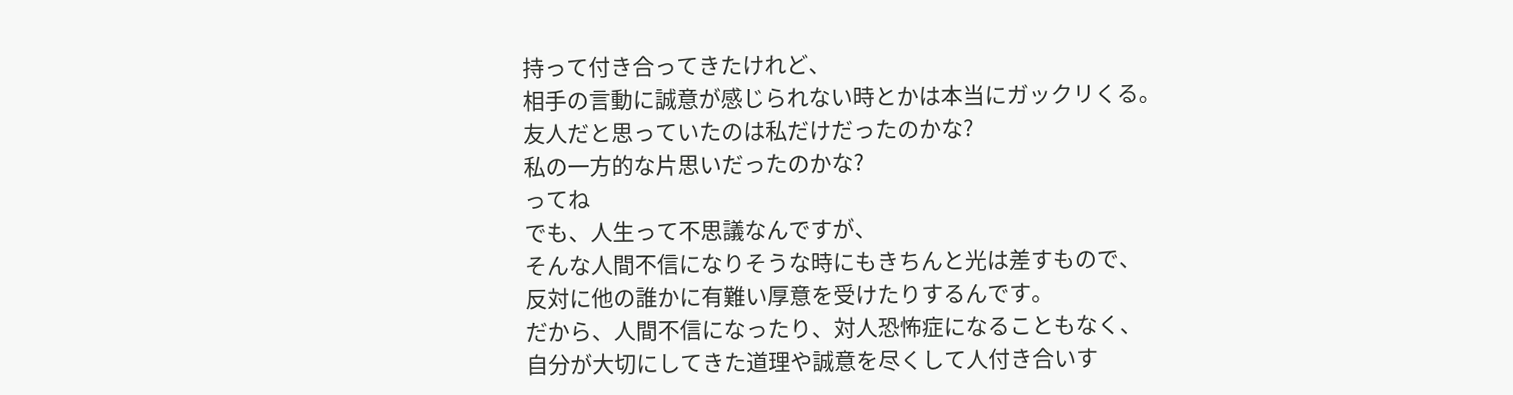持って付き合ってきたけれど、
相手の言動に誠意が感じられない時とかは本当にガックリくる。
友人だと思っていたのは私だけだったのかな?
私の一方的な片思いだったのかな?
ってね
でも、人生って不思議なんですが、
そんな人間不信になりそうな時にもきちんと光は差すもので、
反対に他の誰かに有難い厚意を受けたりするんです。
だから、人間不信になったり、対人恐怖症になることもなく、
自分が大切にしてきた道理や誠意を尽くして人付き合いす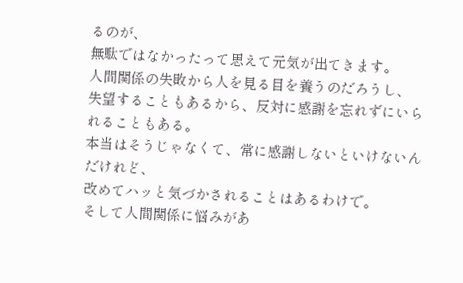るのが、
無駄ではなかったって思えて元気が出てきます。
人間関係の失敗から人を見る目を養うのだろうし、
失望することもあるから、反対に感謝を忘れずにいられることもある。
本当はそうじゃなくて、常に感謝しないといけないんだけれど、
改めてハッと気づかされることはあるわけで。
そして人間関係に悩みがあ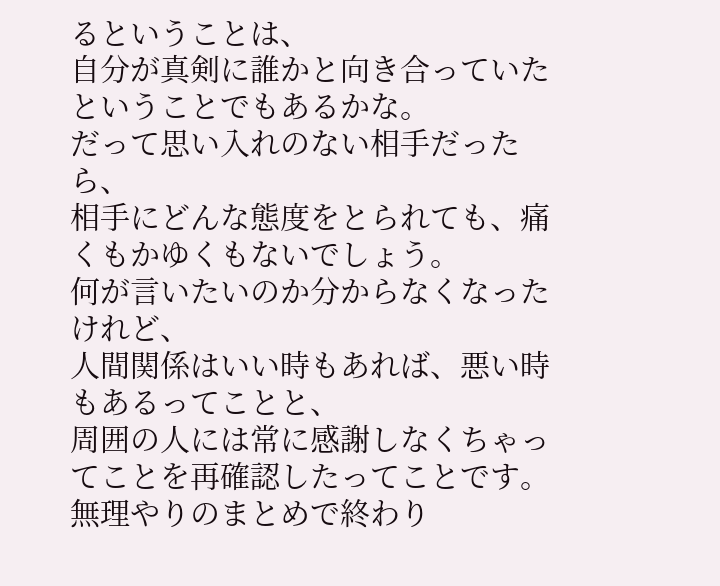るということは、
自分が真剣に誰かと向き合っていたということでもあるかな。
だって思い入れのない相手だったら、
相手にどんな態度をとられても、痛くもかゆくもないでしょう。
何が言いたいのか分からなくなったけれど、
人間関係はいい時もあれば、悪い時もあるってことと、
周囲の人には常に感謝しなくちゃってことを再確認したってことです。
無理やりのまとめで終わり